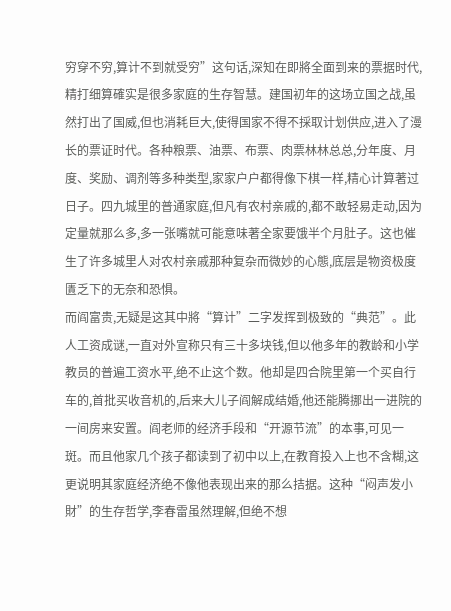穷穿不穷,算计不到就受穷”这句话,深知在即將全面到来的票据时代,精打细算確实是很多家庭的生存智慧。建国初年的这场立国之战,虽然打出了国威,但也消耗巨大,使得国家不得不採取计划供应,进入了漫长的票证时代。各种粮票、油票、布票、肉票林林总总,分年度、月度、奖励、调剂等多种类型,家家户户都得像下棋一样,精心计算著过日子。四九城里的普通家庭,但凡有农村亲戚的,都不敢轻易走动,因为定量就那么多,多一张嘴就可能意味著全家要饿半个月肚子。这也催生了许多城里人对农村亲戚那种复杂而微妙的心態,底层是物资极度匱乏下的无奈和恐惧。
而阎富贵,无疑是这其中將“算计”二字发挥到极致的“典范”。此人工资成谜,一直对外宣称只有三十多块钱,但以他多年的教龄和小学教员的普遍工资水平,绝不止这个数。他却是四合院里第一个买自行车的,首批买收音机的,后来大儿子阎解成结婚,他还能腾挪出一进院的一间房来安置。阎老师的经济手段和“开源节流”的本事,可见一斑。而且他家几个孩子都读到了初中以上,在教育投入上也不含糊,这更说明其家庭经济绝不像他表现出来的那么拮据。这种“闷声发小財”的生存哲学,李春雷虽然理解,但绝不想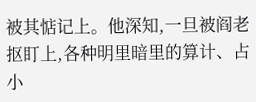被其惦记上。他深知,一旦被阎老抠盯上,各种明里暗里的算计、占小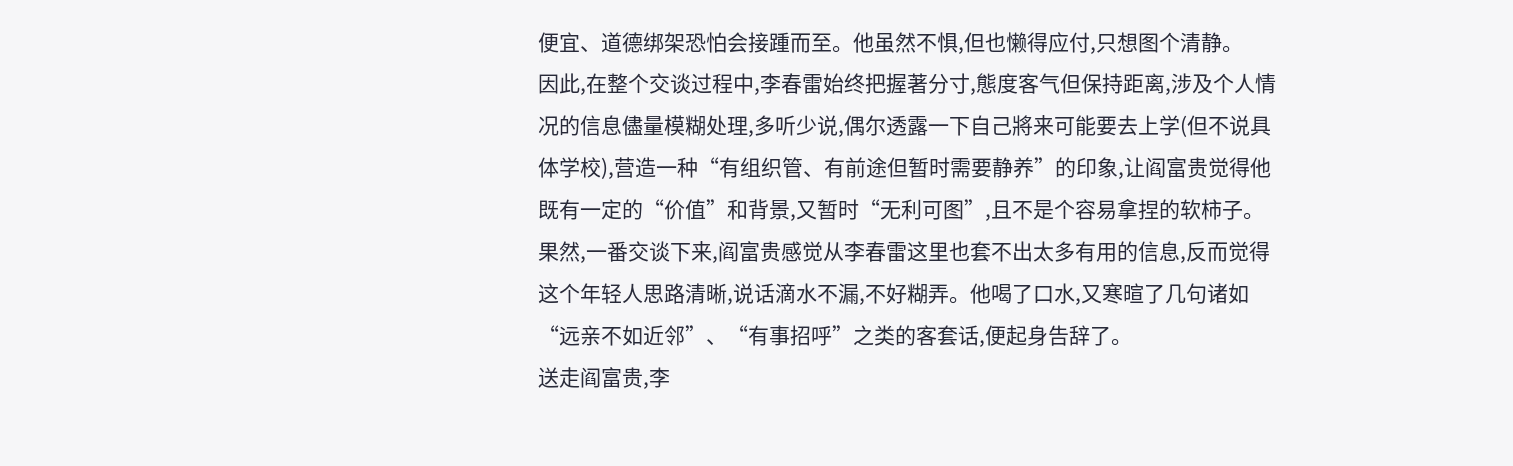便宜、道德绑架恐怕会接踵而至。他虽然不惧,但也懒得应付,只想图个清静。
因此,在整个交谈过程中,李春雷始终把握著分寸,態度客气但保持距离,涉及个人情况的信息儘量模糊处理,多听少说,偶尔透露一下自己將来可能要去上学(但不说具体学校),营造一种“有组织管、有前途但暂时需要静养”的印象,让阎富贵觉得他既有一定的“价值”和背景,又暂时“无利可图”,且不是个容易拿捏的软柿子。
果然,一番交谈下来,阎富贵感觉从李春雷这里也套不出太多有用的信息,反而觉得这个年轻人思路清晰,说话滴水不漏,不好糊弄。他喝了口水,又寒暄了几句诸如“远亲不如近邻”、“有事招呼”之类的客套话,便起身告辞了。
送走阎富贵,李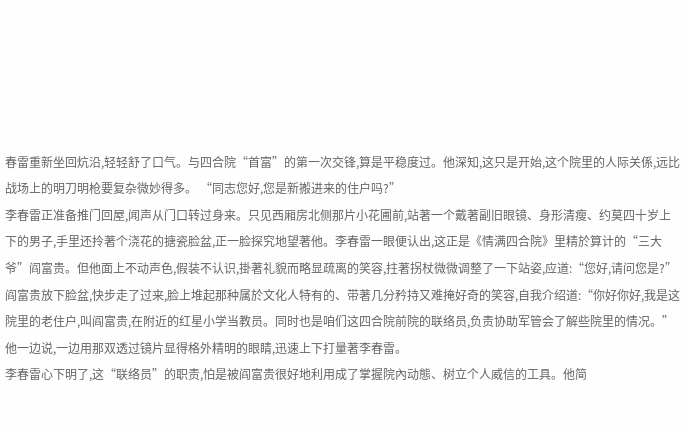春雷重新坐回炕沿,轻轻舒了口气。与四合院“首富”的第一次交锋,算是平稳度过。他深知,这只是开始,这个院里的人际关係,远比战场上的明刀明枪要复杂微妙得多。 “同志您好,您是新搬进来的住户吗?”
李春雷正准备推门回屋,闻声从门口转过身来。只见西厢房北侧那片小花圃前,站著一个戴著副旧眼镜、身形清瘦、约莫四十岁上下的男子,手里还拎著个浇花的搪瓷脸盆,正一脸探究地望著他。李春雷一眼便认出,这正是《情满四合院》里精於算计的“三大爷”阎富贵。但他面上不动声色,假装不认识,掛著礼貌而略显疏离的笑容,拄著拐杖微微调整了一下站姿,应道:“您好,请问您是?”
阎富贵放下脸盆,快步走了过来,脸上堆起那种属於文化人特有的、带著几分矜持又难掩好奇的笑容,自我介绍道:“你好你好,我是这院里的老住户,叫阎富贵,在附近的红星小学当教员。同时也是咱们这四合院前院的联络员,负责协助军管会了解些院里的情况。”他一边说,一边用那双透过镜片显得格外精明的眼睛,迅速上下打量著李春雷。
李春雷心下明了,这“联络员”的职责,怕是被阎富贵很好地利用成了掌握院內动態、树立个人威信的工具。他简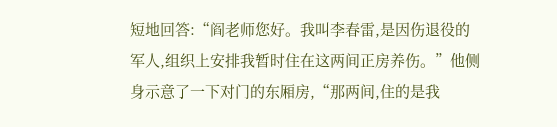短地回答:“阎老师您好。我叫李春雷,是因伤退役的军人,组织上安排我暂时住在这两间正房养伤。”他侧身示意了一下对门的东厢房,“那两间,住的是我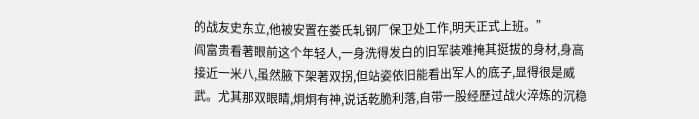的战友史东立,他被安置在娄氏轧钢厂保卫处工作,明天正式上班。”
阎富贵看著眼前这个年轻人,一身洗得发白的旧军装难掩其挺拔的身材,身高接近一米八,虽然腋下架著双拐,但站姿依旧能看出军人的底子,显得很是威武。尤其那双眼睛,炯炯有神,说话乾脆利落,自带一股经歷过战火淬炼的沉稳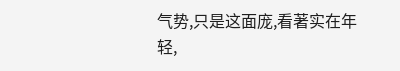气势,只是这面庞,看著实在年轻,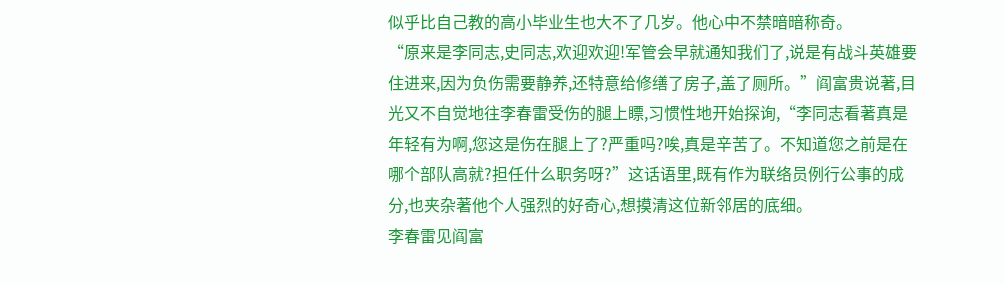似乎比自己教的高小毕业生也大不了几岁。他心中不禁暗暗称奇。
“原来是李同志,史同志,欢迎欢迎!军管会早就通知我们了,说是有战斗英雄要住进来,因为负伤需要静养,还特意给修缮了房子,盖了厕所。”阎富贵说著,目光又不自觉地往李春雷受伤的腿上瞟,习惯性地开始探询,“李同志看著真是年轻有为啊,您这是伤在腿上了?严重吗?唉,真是辛苦了。不知道您之前是在哪个部队高就?担任什么职务呀?”这话语里,既有作为联络员例行公事的成分,也夹杂著他个人强烈的好奇心,想摸清这位新邻居的底细。
李春雷见阎富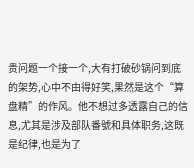贵问题一个接一个,大有打破砂锅问到底的架势,心中不由得好笑,果然是这个“算盘精”的作风。他不想过多透露自己的信息,尤其是涉及部队番號和具体职务,这既是纪律,也是为了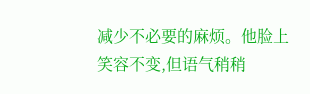减少不必要的麻烦。他脸上笑容不变,但语气稍稍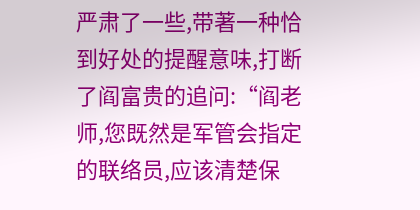严肃了一些,带著一种恰到好处的提醒意味,打断了阎富贵的追问:“阎老师,您既然是军管会指定的联络员,应该清楚保